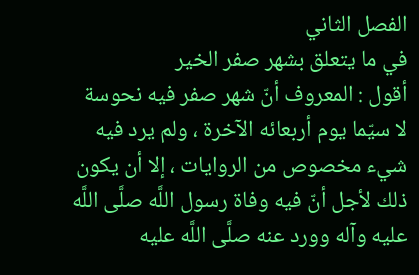الفصل الثاني
في ما يتعلق بشهر صفر الخير
أقول : المعروف أنّ شهر صفر فيه نحوسة لا سيّما يوم أربعائه الآخرة ، ولم يرد فيه شيء مخصوص من الروايات ، إلا أن يكون ذلك لأجل أنّ فيه وفاة رسول اللَّه صلَّى اللَّه عليه وآله وورد عنه صلَّى اللَّه عليه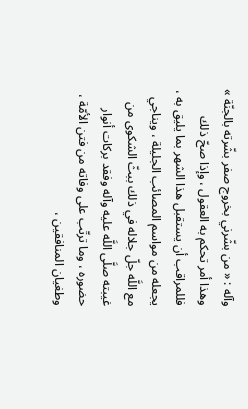وآله : « من بشّرني بخروج صفر بشّرته بالجنّة » وهذا أمر تحكم به العقول ، وإذا صحّ ذلك فللمراقب أن يستقبل هذا الشهر بما يليق به ، يجعله من مواسم المصائب الجليلة ، ويناجي مع اللَّه جلّ جلاله في ذلك ببثّ الشكوى من غيبته صلَّى اللَّه عليه وآله وفقد بركات أنوار حضوره ، وما ترتّب على وفاته من فتن الأمّة ، وطغيان المنافقين ،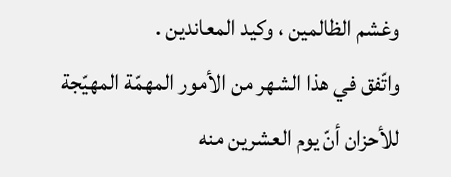وغشم الظالمين ، وكيد المعاندين .
واتّفق في هذا الشهر من الأمور المهمّة المهيّجة للأحزان أنّ يوم العشرين منه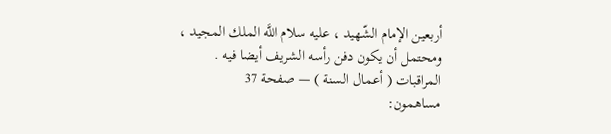أربعين الإمام الشّهيد ، عليه سلام اللَّه الملك المجيد ، ومحتمل أن يكون دفن رأسه الشريف أيضا فيه .
المراقبات ( أعمال السنة ) — صفحة 37
مساهمون: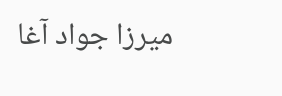ميرزا جواد آغا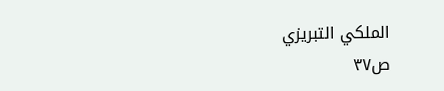الملكي التبريزي
ص٣٧